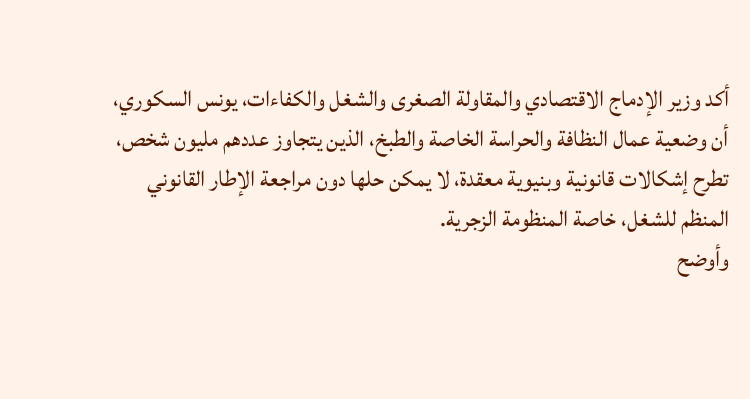أكد وزير الإدماج الاقتصادي والمقاولة الصغرى والشغل والكفاءات، يونس السكوري، أن وضعية عمال النظافة والحراسة الخاصة والطبخ، الذين يتجاوز عددهم مليون شخص، تطرح إشكالات قانونية وبنيوية معقدة، لا يمكن حلها دون مراجعة الإطار القانوني المنظم للشغل، خاصة المنظومة الزجرية.
وأوضح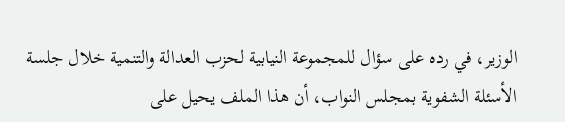الوزير، في رده على سؤال للمجموعة النيابية لحزب العدالة والتنمية خلال جلسة الأسئلة الشفوية بمجلس النواب، أن هذا الملف يحيل على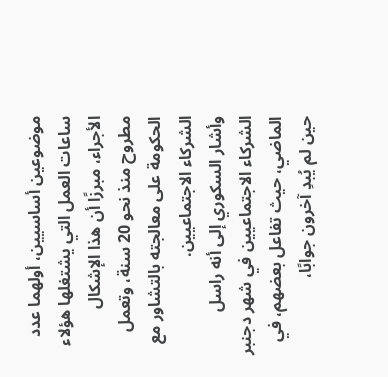موضوعين أساسيين، أولهما عدد ساعات العمل التي يشتغلها هؤلاء الأجراء، مبرزًا أن هذا الإشكال مطروح منذ نحو 20 سنة، وتعمل الحكومة على معالجته بالتشاور مع الشركاء الاجتماعيين.
وأشار السكوري إلى أنه راسل الشركاء الاجتماعيين في شهر دجنبر الماضي، حيث تفاعل بعضهم، في حين لم يُبدِ آخرون جوابًا،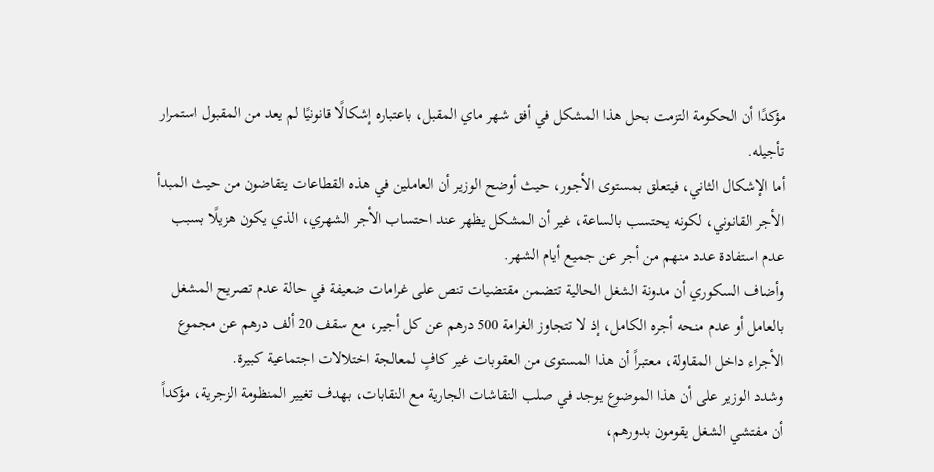مؤكدًا أن الحكومة التزمت بحل هذا المشكل في أفق شهر ماي المقبل، باعتباره إشكالًا قانونيًا لم يعد من المقبول استمرار تأجيله.
أما الإشكال الثاني، فيتعلق بمستوى الأجور، حيث أوضح الوزير أن العاملين في هذه القطاعات يتقاضون من حيث المبدأ الأجر القانوني، لكونه يحتسب بالساعة، غير أن المشكل يظهر عند احتساب الأجر الشهري، الذي يكون هزيلًا بسبب عدم استفادة عدد منهم من أجر عن جميع أيام الشهر.
وأضاف السكوري أن مدونة الشغل الحالية تتضمن مقتضيات تنص على غرامات ضعيفة في حالة عدم تصريح المشغل بالعامل أو عدم منحه أجره الكامل، إذ لا تتجاوز الغرامة 500 درهم عن كل أجير، مع سقف 20 ألف درهم عن مجموع الأجراء داخل المقاولة، معتبراً أن هذا المستوى من العقوبات غير كافٍ لمعالجة اختلالات اجتماعية كبيرة.
وشدد الوزير على أن هذا الموضوع يوجد في صلب النقاشات الجارية مع النقابات، بهدف تغيير المنظومة الزجرية، مؤكداً أن مفتشي الشغل يقومون بدورهم،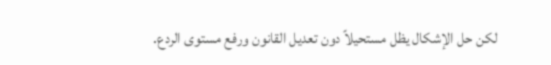لكن حل الإشكال يظل مستحيلاً دون تعديل القانون ورفع مستوى الردع.